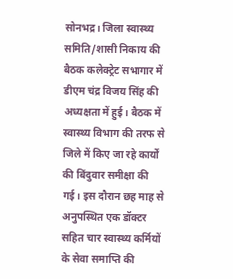सोनभद्र। जिला स्वास्थ्य समिति/शासी निकाय की बैठक कलेक्ट्रेट सभागार में डीएम चंद्र विजय सिंह की अध्यक्षता में हुई। बैठक में स्वास्थ्य विभाग की तरफ से जिले में किए जा रहे कार्यों की बिंदुवार समीक्षा की गई। इस दौरान छह माह से अनुपस्थित एक डॉक्टर सहित चार स्वास्थ्य कर्मियों के सेवा समाप्ति की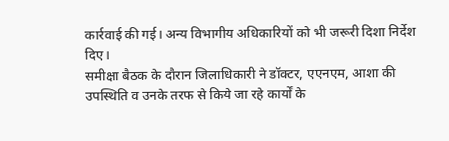कार्रवाई की गई। अन्य विभागीय अधिकारियों को भी जरूरी दिशा निर्देश दिए।
समीक्षा बैठक के दौरान जिलाधिकारी ने डॉक्टर, एएनएम, आशा की उपस्थिति व उनके तरफ से किये जा रहे कार्यों के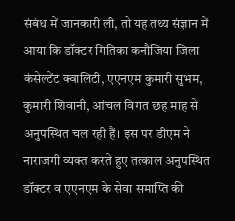संबंध में जानकारी ली, तो यह तथ्य संज्ञान में आया कि डॉक्टर गितिका कनौजिया जिला कंसेल्टेंट क्वालिटी, एएनएम कुमारी सुभम, कुमारी शिवानी, आंचल विगत छह माह से अनुपस्थित चल रही हैं। इस पर डीएम ने नाराजगी व्यक्त करते हुए तत्काल अनुपस्थित डॉक्टर व एएनएम के सेवा समाप्ति की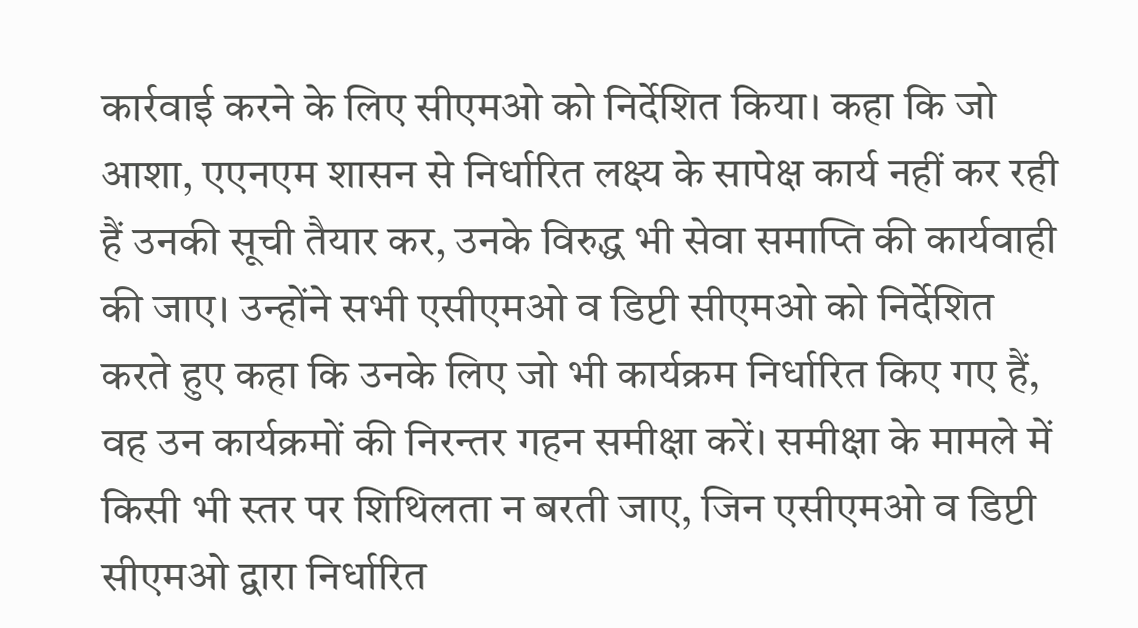कार्रवाई करने के लिए सीएमओ को निर्देशित किया। कहा कि जो आशा, एएनएम शासन से निर्धारित लक्ष्य के सापेक्ष कार्य नहीं कर रही हैं उनकी सूची तैयार कर, उनके विरुद्ध भी सेवा समाप्ति की कार्यवाही की जाए। उन्होंने सभी एसीएमओ व डिप्टी सीएमओ को निर्देशित करते हुए कहा कि उनके लिए जो भी कार्यक्रम निर्धारित किए गए हैं, वह उन कार्यक्रमों की निरन्तर गहन समीक्षा करें। समीक्षा के मामले में किसी भी स्तर पर शिथिलता न बरती जाए, जिन एसीएमओ व डिप्टी सीएमओ द्वारा निर्धारित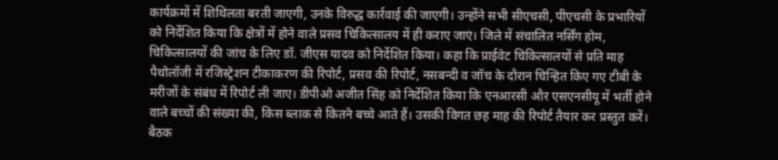कार्यक्रमों में शिथिलता बरती जाएगी, उनके विरुद्ध कार्रवाई की जाएगी। उन्होंने सभी सीएचसी, पीएचसी के प्रभारियों को निर्देशित किया कि क्षेत्रों में होने वाले प्रसव चिकित्सालय में ही कराए जाएं। जिले में संचालित नर्सिंग होम, चिकित्सालयों की जांच के लिए डॉ. जीएस यादव को निर्देशित किया। कहा कि प्राईवेट चिकित्सालयों से प्रति माह पैथोलॉजी में रजिस्ट्रेशन टीकाकरण की रिपोर्ट, प्रसव की रिपोर्ट, नसबन्दी व जॉच के दौरान चिन्हित किए गए टीबी के मरीजों के संबंध में रिपोर्ट ली जाए। डीपीओ अजीत सिंह को निर्देशित किया कि एनआरसी और एसएनसीयू में भर्ती होने वाले बच्चों की संख्या की, किस ब्लाक से कितने बच्चे आते हैं। उसकी विगत छह माह की रिपोर्ट तैयार कर प्रस्तुत करें। बैठक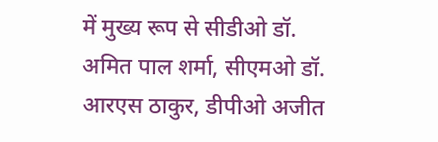में मुख्य रूप से सीडीओ डॉ. अमित पाल शर्मा, सीएमओ डॉ. आरएस ठाकुर, डीपीओ अजीत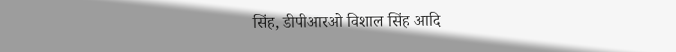सिंह, डीपीआरओ विशाल सिंह आदि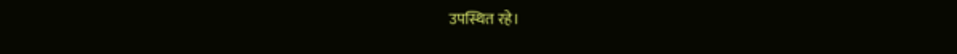उपस्थित रहे।